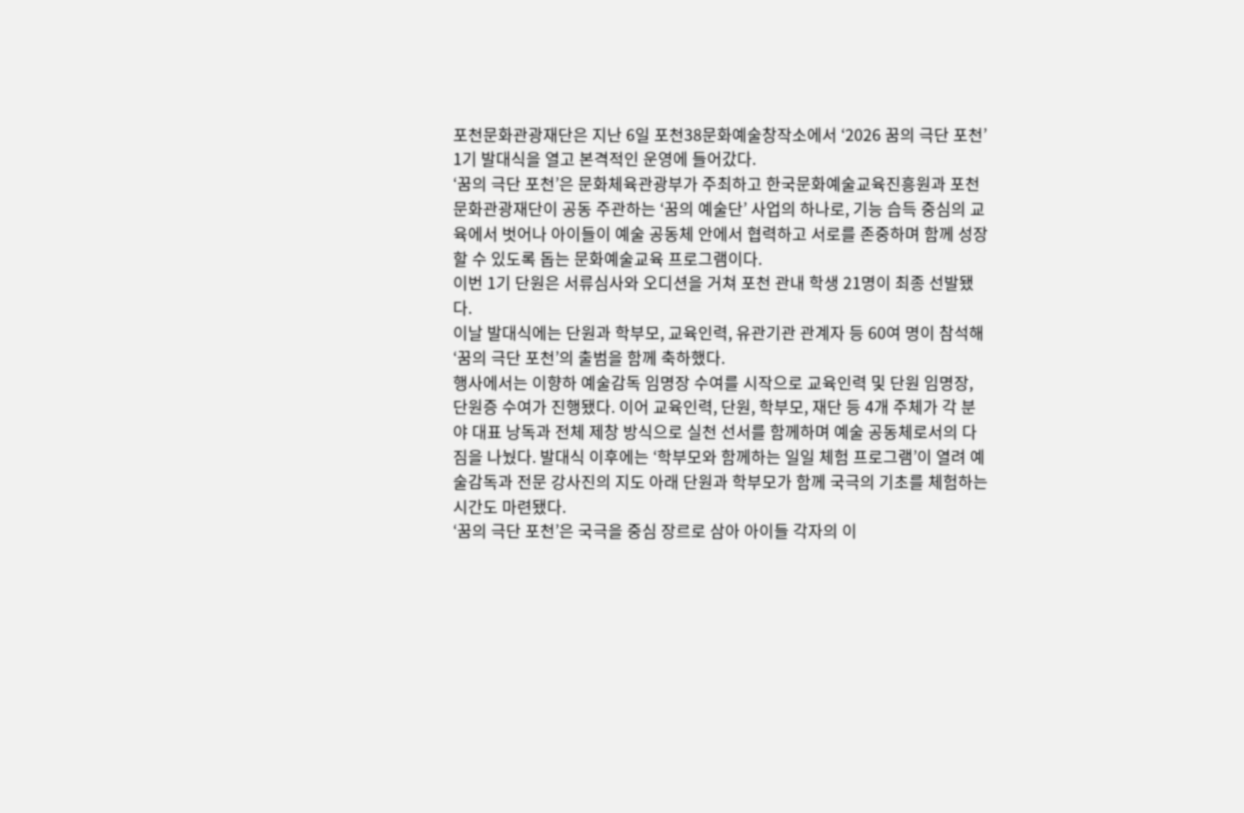포천문화관광재단은 지난 6일 포천38문화예술창작소에서 ‘2026 꿈의 극단 포천’ 1기 발대식을 열고 본격적인 운영에 들어갔다.
‘꿈의 극단 포천’은 문화체육관광부가 주최하고 한국문화예술교육진흥원과 포천문화관광재단이 공동 주관하는 ‘꿈의 예술단’ 사업의 하나로, 기능 습득 중심의 교육에서 벗어나 아이들이 예술 공동체 안에서 협력하고 서로를 존중하며 함께 성장할 수 있도록 돕는 문화예술교육 프로그램이다.
이번 1기 단원은 서류심사와 오디션을 거쳐 포천 관내 학생 21명이 최종 선발됐다.
이날 발대식에는 단원과 학부모, 교육인력, 유관기관 관계자 등 60여 명이 참석해 ‘꿈의 극단 포천’의 출범을 함께 축하했다.
행사에서는 이향하 예술감독 임명장 수여를 시작으로 교육인력 및 단원 임명장, 단원증 수여가 진행됐다. 이어 교육인력, 단원, 학부모, 재단 등 4개 주체가 각 분야 대표 낭독과 전체 제창 방식으로 실천 선서를 함께하며 예술 공동체로서의 다짐을 나눴다. 발대식 이후에는 ‘학부모와 함께하는 일일 체험 프로그램’이 열려 예술감독과 전문 강사진의 지도 아래 단원과 학부모가 함께 국극의 기초를 체험하는 시간도 마련됐다.
‘꿈의 극단 포천’은 국극을 중심 장르로 삼아 아이들 각자의 이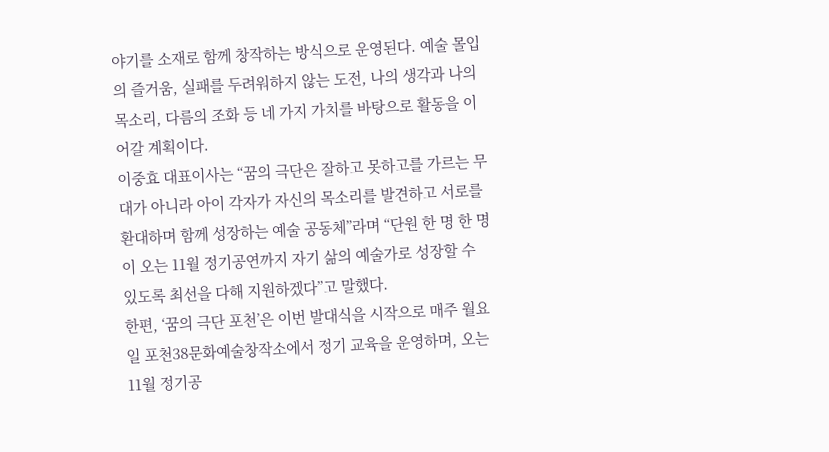야기를 소재로 함께 창작하는 방식으로 운영된다. 예술 몰입의 즐거움, 실패를 두려워하지 않는 도전, 나의 생각과 나의 목소리, 다름의 조화 등 네 가지 가치를 바탕으로 활동을 이어갈 계획이다.
이중효 대표이사는 “꿈의 극단은 잘하고 못하고를 가르는 무대가 아니라 아이 각자가 자신의 목소리를 발견하고 서로를 환대하며 함께 성장하는 예술 공동체”라며 “단원 한 명 한 명이 오는 11월 정기공연까지 자기 삶의 예술가로 성장할 수 있도록 최선을 다해 지원하겠다”고 말했다.
한편, ‘꿈의 극단 포천’은 이번 발대식을 시작으로 매주 월요일 포천38문화예술창작소에서 정기 교육을 운영하며, 오는 11월 정기공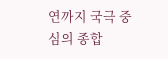연까지 국극 중심의 종합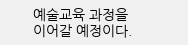예술교육 과정을 이어갈 예정이다.